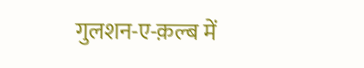गुलशन-ए-क़ल्ब में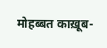मोहब्बत काख़ूब-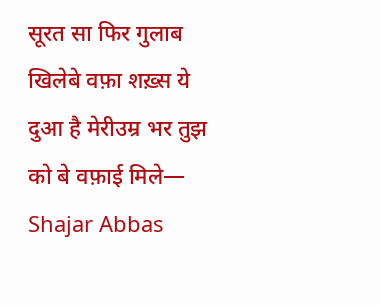सूरत सा फिर गुलाब खिलेबे वफ़ा शख़्स ये दुआ है मेरीउम्र भर तुझ को बे वफ़ाई मिले— Shajar Abbas